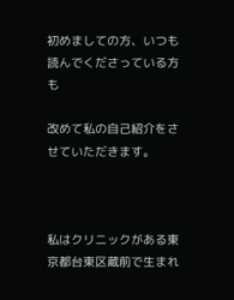初めましての方、いつも読んでくださっている方も

改めて私の自己紹介をさせていただきます。



私はクリニックがある東京都台東区蔵前で生まれ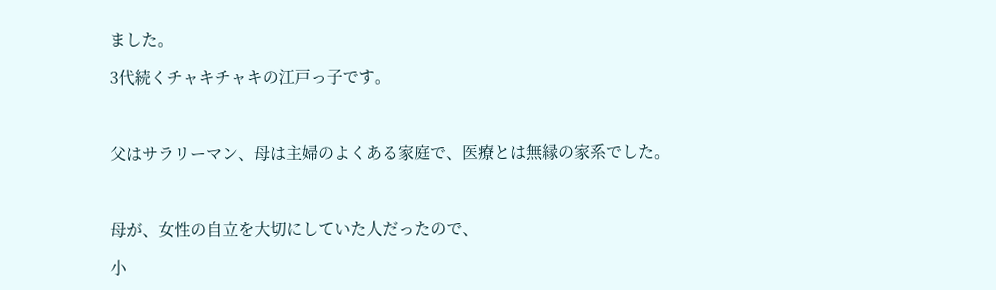ました。

3代続くチャキチャキの江戸っ子です。



父はサラリーマン、母は主婦のよくある家庭で、医療とは無縁の家系でした。



母が、女性の自立を大切にしていた人だったので、

小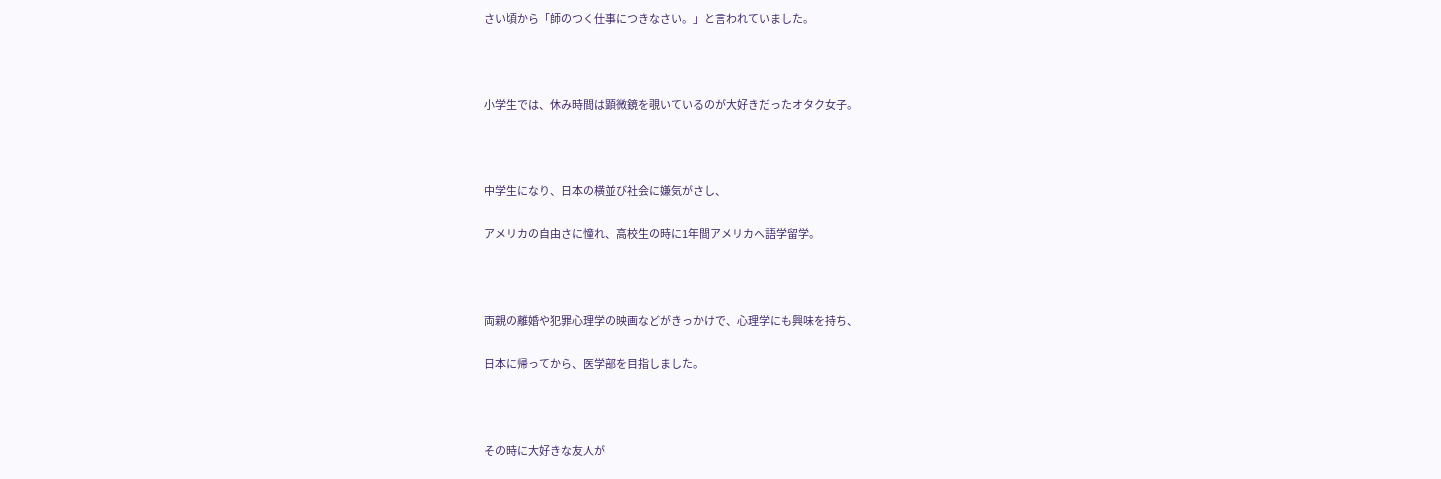さい頃から「師のつく仕事につきなさい。」と言われていました。



小学生では、休み時間は顕微鏡を覗いているのが大好きだったオタク女子。



中学生になり、日本の横並び社会に嫌気がさし、

アメリカの自由さに憧れ、高校生の時に1年間アメリカへ語学留学。



両親の離婚や犯罪心理学の映画などがきっかけで、心理学にも興味を持ち、

日本に帰ってから、医学部を目指しました。



その時に大好きな友人が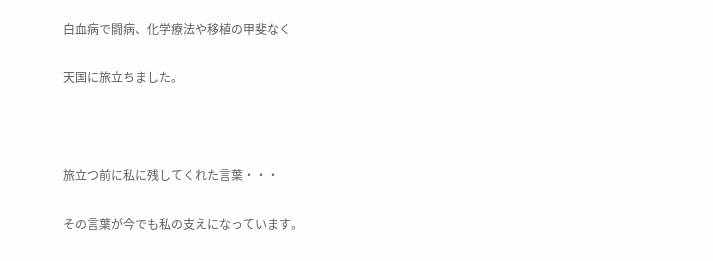白血病で闘病、化学療法や移植の甲斐なく

天国に旅立ちました。



旅立つ前に私に残してくれた言葉・・・

その言葉が今でも私の支えになっています。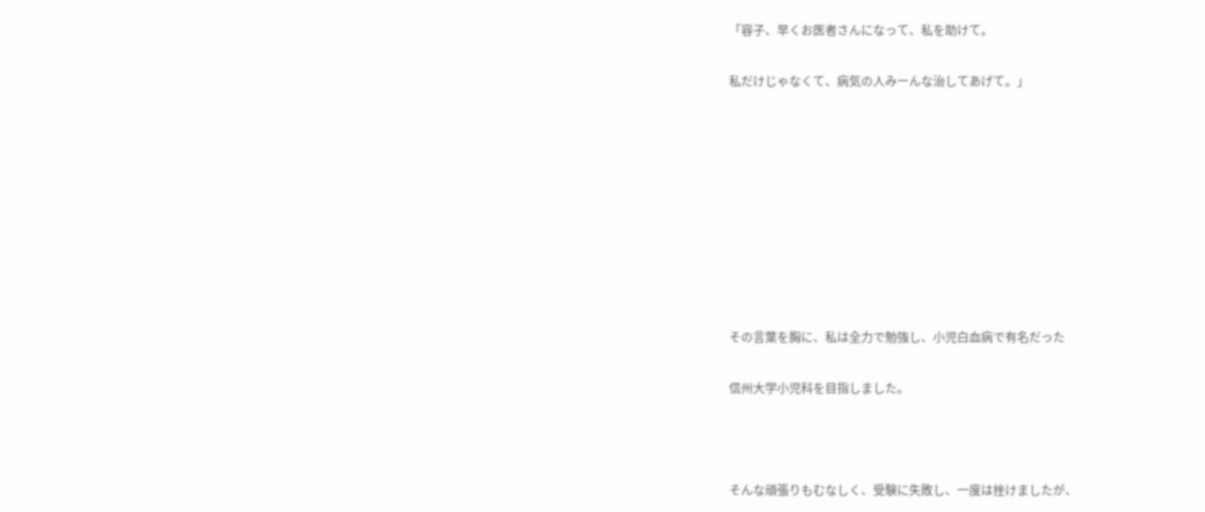「容子、早くお医者さんになって、私を助けて。

私だけじゃなくて、病気の人みーんな治してあげて。」









その言葉を胸に、私は全力で勉強し、小児白血病で有名だった

信州大学小児科を目指しました。



そんな頑張りもむなしく、受験に失敗し、一度は挫けましたが、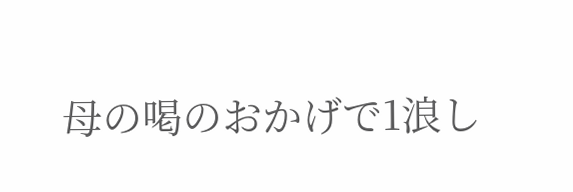母の喝のおかげで1浪し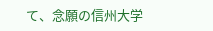て、念願の信州大学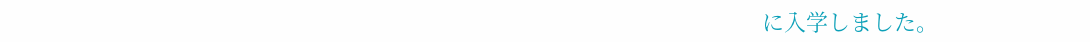に入学しました。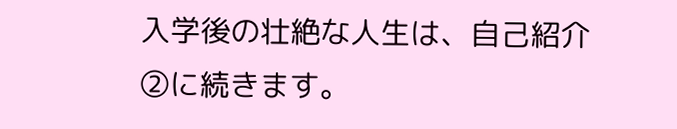入学後の壮絶な人生は、自己紹介②に続きます。